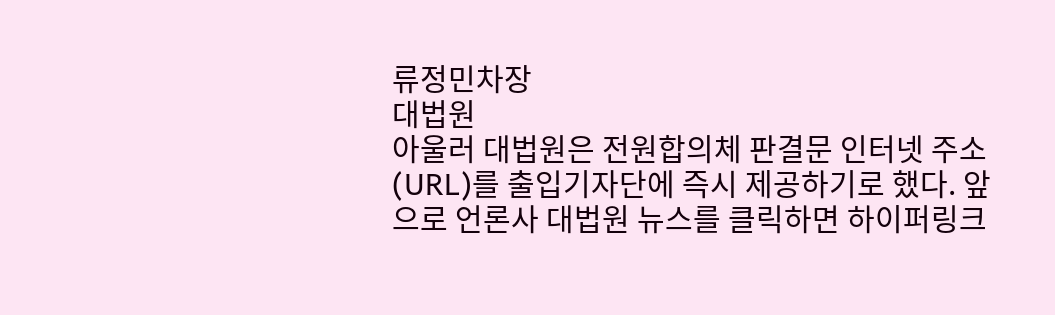류정민차장
대법원
아울러 대법원은 전원합의체 판결문 인터넷 주소(URL)를 출입기자단에 즉시 제공하기로 했다. 앞으로 언론사 대법원 뉴스를 클릭하면 하이퍼링크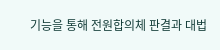기능을 통해 전원합의체 판결과 대법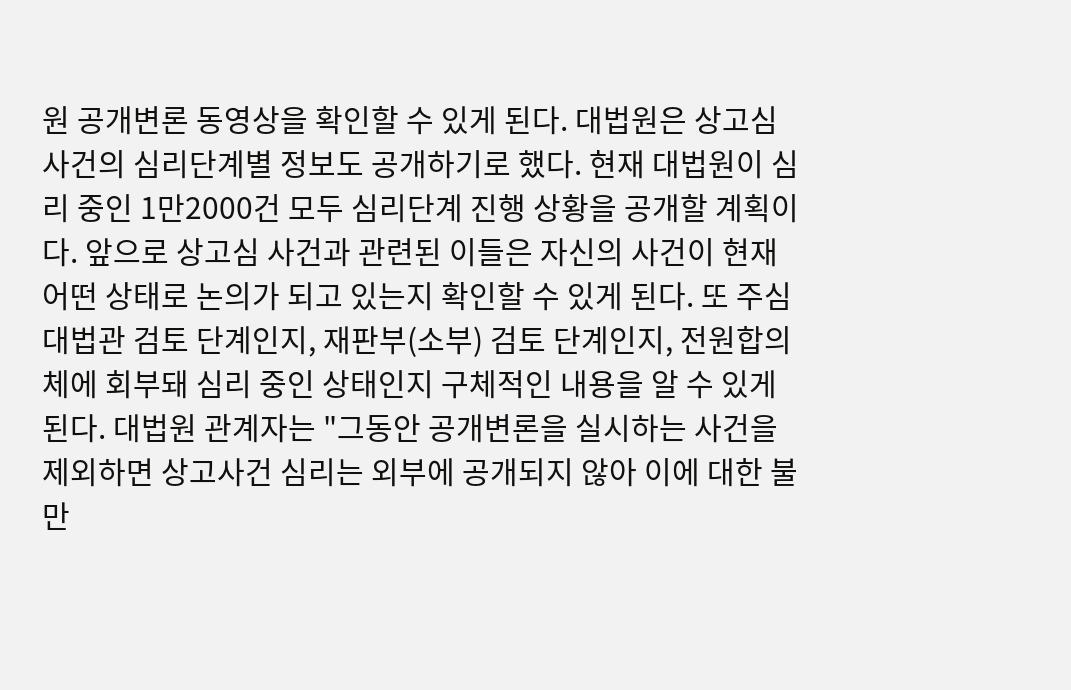원 공개변론 동영상을 확인할 수 있게 된다. 대법원은 상고심 사건의 심리단계별 정보도 공개하기로 했다. 현재 대법원이 심리 중인 1만2000건 모두 심리단계 진행 상황을 공개할 계획이다. 앞으로 상고심 사건과 관련된 이들은 자신의 사건이 현재 어떤 상태로 논의가 되고 있는지 확인할 수 있게 된다. 또 주심대법관 검토 단계인지, 재판부(소부) 검토 단계인지, 전원합의체에 회부돼 심리 중인 상태인지 구체적인 내용을 알 수 있게 된다. 대법원 관계자는 "그동안 공개변론을 실시하는 사건을 제외하면 상고사건 심리는 외부에 공개되지 않아 이에 대한 불만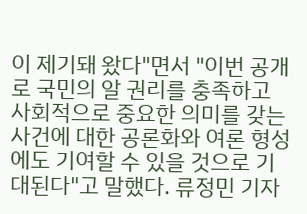이 제기돼 왔다"면서 "이번 공개로 국민의 알 권리를 충족하고 사회적으로 중요한 의미를 갖는 사건에 대한 공론화와 여론 형성에도 기여할 수 있을 것으로 기대된다"고 말했다. 류정민 기자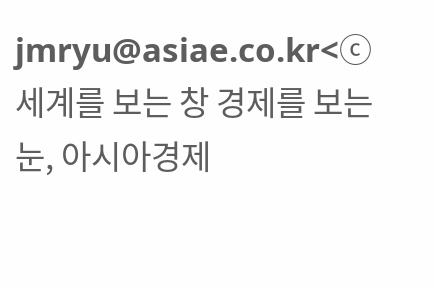jmryu@asiae.co.kr<ⓒ세계를 보는 창 경제를 보는 눈, 아시아경제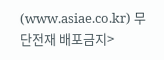(www.asiae.co.kr) 무단전재 배포금지>